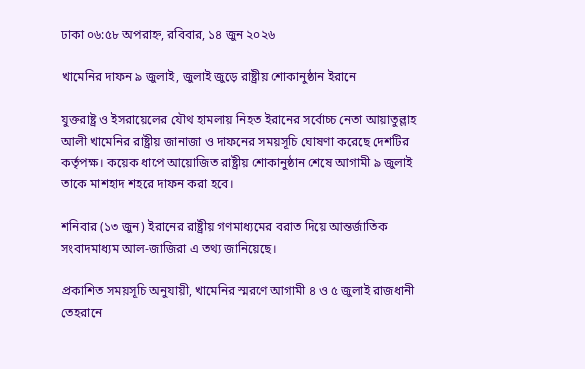ঢাকা ০৬:৫৮ অপরাহ্ন, রবিবার, ১৪ জুন ২০২৬

খামেনির দাফন ৯ জুলাই, জুলাই জুড়ে রাষ্ট্রীয় শোকানুষ্ঠান ইরানে

যুক্তরাষ্ট্র ও ইসরায়েলের যৌথ হামলায় নিহত ইরানের সর্বোচ্চ নেতা আয়াতুল্লাহ আলী খামেনির রাষ্ট্রীয় জানাজা ও দাফনের সময়সূচি ঘোষণা করেছে দেশটির কর্তৃপক্ষ। কয়েক ধাপে আয়োজিত রাষ্ট্রীয় শোকানুষ্ঠান শেষে আগামী ৯ জুলাই তাকে মাশহাদ শহরে দাফন করা হবে।

শনিবার (১৩ জুন) ইরানের রাষ্ট্রীয় গণমাধ্যমের বরাত দিয়ে আন্তর্জাতিক সংবাদমাধ্যম আল-জাজিরা এ তথ্য জানিয়েছে।

প্রকাশিত সময়সূচি অনুযায়ী, খামেনির স্মরণে আগামী ৪ ও ৫ জুলাই রাজধানী তেহরানে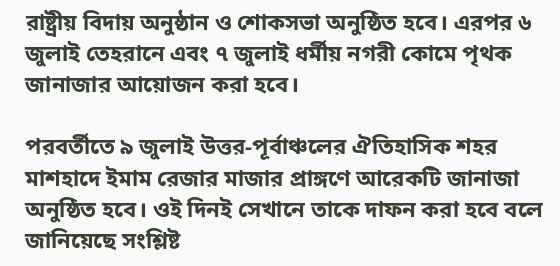রাষ্ট্রীয় বিদায় অনুষ্ঠান ও শোকসভা অনুষ্ঠিত হবে। এরপর ৬ জুলাই তেহরানে এবং ৭ জুলাই ধর্মীয় নগরী কোমে পৃথক জানাজার আয়োজন করা হবে।

পরবর্তীতে ৯ জুলাই উত্তর-পূর্বাঞ্চলের ঐতিহাসিক শহর মাশহাদে ইমাম রেজার মাজার প্রাঙ্গণে আরেকটি জানাজা অনুষ্ঠিত হবে। ওই দিনই সেখানে তাকে দাফন করা হবে বলে জানিয়েছে সংশ্লিষ্ট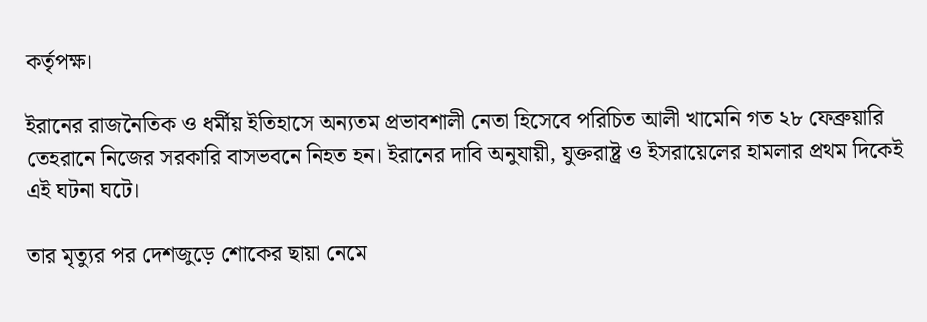কর্তৃপক্ষ।

ইরানের রাজনৈতিক ও ধর্মীয় ইতিহাসে অন্যতম প্রভাবশালী নেতা হিসেবে পরিচিত আলী খামেনি গত ২৮ ফেব্রুয়ারি তেহরানে নিজের সরকারি বাসভবনে নিহত হন। ইরানের দাবি অনুযায়ী, যুক্তরাষ্ট্র ও ইসরায়েলের হামলার প্রথম দিকেই এই ঘটনা ঘটে।

তার মৃত্যুর পর দেশজুড়ে শোকের ছায়া নেমে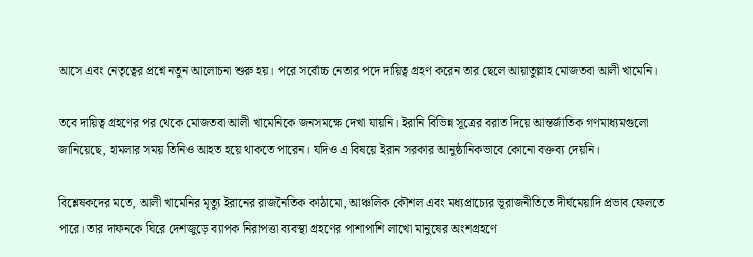আসে এবং নেতৃত্বের প্রশ্নে নতুন আলোচনা শুরু হয়। পরে সর্বোচ্চ নেতার পদে দায়িত্ব গ্রহণ করেন তার ছেলে আয়াতুল্লাহ মোজতবা আলী খামেনি।

তবে দায়িত্ব গ্রহণের পর থেকে মোজতবা আলী খামেনিকে জনসমক্ষে দেখা যায়নি। ইরানি বিভিন্ন সূত্রের বরাত দিয়ে আন্তর্জাতিক গণমাধ্যমগুলো জানিয়েছে, হামলার সময় তিনিও আহত হয়ে থাকতে পারেন। যদিও এ বিষয়ে ইরান সরকার আনুষ্ঠানিকভাবে কোনো বক্তব্য দেয়নি।

বিশ্লেষকদের মতে, আলী খামেনির মৃত্যু ইরানের রাজনৈতিক কাঠামো, আঞ্চলিক কৌশল এবং মধ্যপ্রাচ্যের ভূরাজনীতিতে দীর্ঘমেয়াদি প্রভাব ফেলতে পারে। তার দাফনকে ঘিরে দেশজুড়ে ব্যাপক নিরাপত্তা ব্যবস্থা গ্রহণের পাশাপাশি লাখো মানুষের অংশগ্রহণে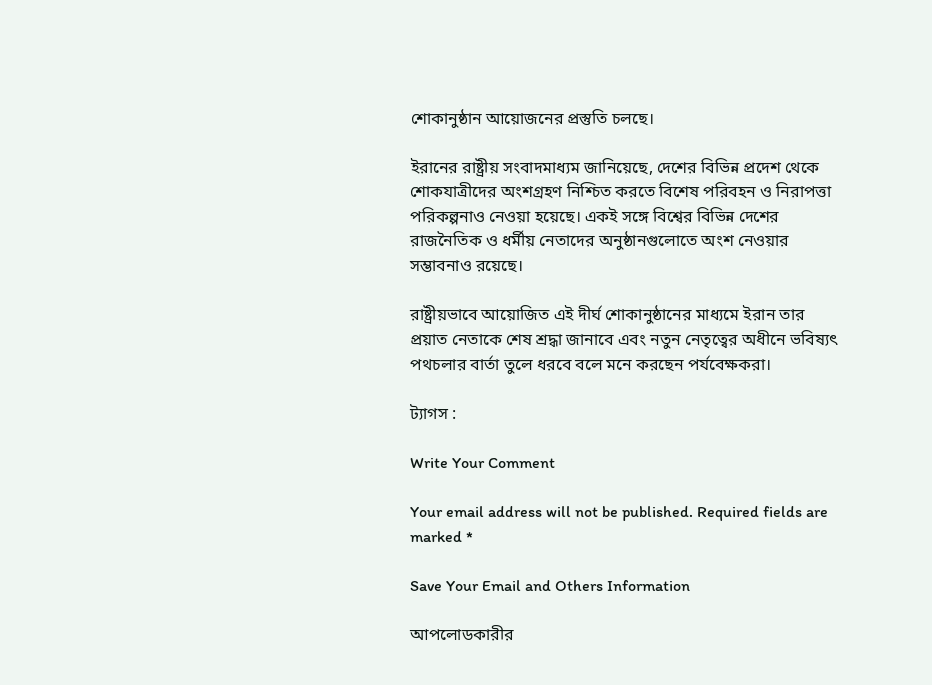শোকানুষ্ঠান আয়োজনের প্রস্তুতি চলছে।

ইরানের রাষ্ট্রীয় সংবাদমাধ্যম জানিয়েছে, দেশের বিভিন্ন প্রদেশ থেকে শোকযাত্রীদের অংশগ্রহণ নিশ্চিত করতে বিশেষ পরিবহন ও নিরাপত্তা পরিকল্পনাও নেওয়া হয়েছে। একই সঙ্গে বিশ্বের বিভিন্ন দেশের রাজনৈতিক ও ধর্মীয় নেতাদের অনুষ্ঠানগুলোতে অংশ নেওয়ার সম্ভাবনাও রয়েছে।

রাষ্ট্রীয়ভাবে আয়োজিত এই দীর্ঘ শোকানুষ্ঠানের মাধ্যমে ইরান তার প্রয়াত নেতাকে শেষ শ্রদ্ধা জানাবে এবং নতুন নেতৃত্বের অধীনে ভবিষ্যৎ পথচলার বার্তা তুলে ধরবে বলে মনে করছেন পর্যবেক্ষকরা।

ট্যাগস :

Write Your Comment

Your email address will not be published. Required fields are marked *

Save Your Email and Others Information

আপলোডকারীর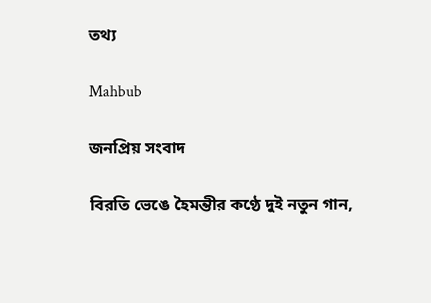তথ্য

Mahbub

জনপ্রিয় সংবাদ

বিরতি ভেঙে হৈমন্তীর কণ্ঠে দুই নতুন গান,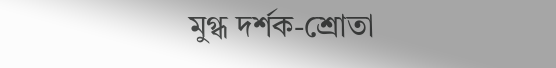মুগ্ধ দর্শক-শ্রোতা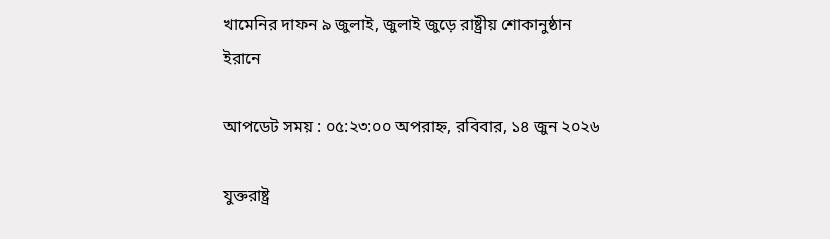খামেনির দাফন ৯ জুলাই, জুলাই জুড়ে রাষ্ট্রীয় শোকানুষ্ঠান ইরানে

আপডেট সময় : ০৫:২৩:০০ অপরাহ্ন, রবিবার, ১৪ জুন ২০২৬

যুক্তরাষ্ট্র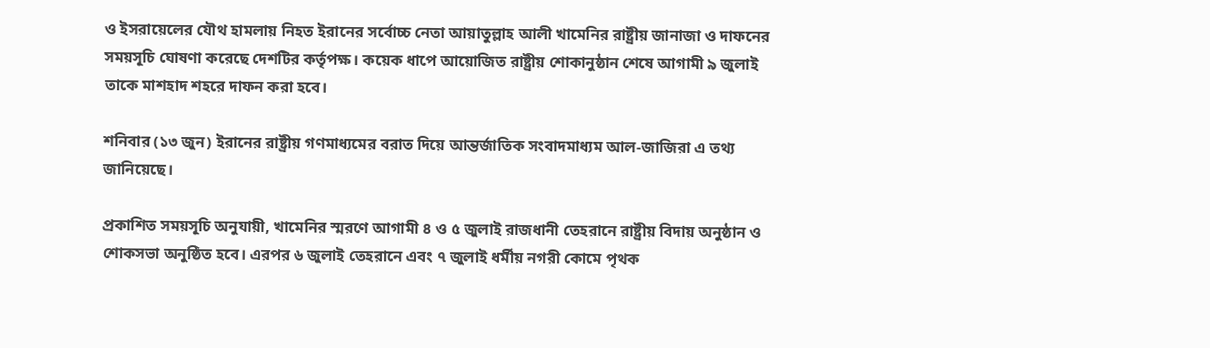ও ইসরায়েলের যৌথ হামলায় নিহত ইরানের সর্বোচ্চ নেতা আয়াতুল্লাহ আলী খামেনির রাষ্ট্রীয় জানাজা ও দাফনের সময়সূচি ঘোষণা করেছে দেশটির কর্তৃপক্ষ। কয়েক ধাপে আয়োজিত রাষ্ট্রীয় শোকানুষ্ঠান শেষে আগামী ৯ জুলাই তাকে মাশহাদ শহরে দাফন করা হবে।

শনিবার (১৩ জুন) ইরানের রাষ্ট্রীয় গণমাধ্যমের বরাত দিয়ে আন্তর্জাতিক সংবাদমাধ্যম আল-জাজিরা এ তথ্য জানিয়েছে।

প্রকাশিত সময়সূচি অনুযায়ী, খামেনির স্মরণে আগামী ৪ ও ৫ জুলাই রাজধানী তেহরানে রাষ্ট্রীয় বিদায় অনুষ্ঠান ও শোকসভা অনুষ্ঠিত হবে। এরপর ৬ জুলাই তেহরানে এবং ৭ জুলাই ধর্মীয় নগরী কোমে পৃথক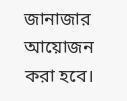জানাজার আয়োজন করা হবে।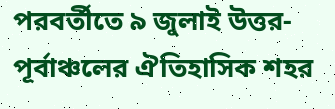পরবর্তীতে ৯ জুলাই উত্তর-পূর্বাঞ্চলের ঐতিহাসিক শহর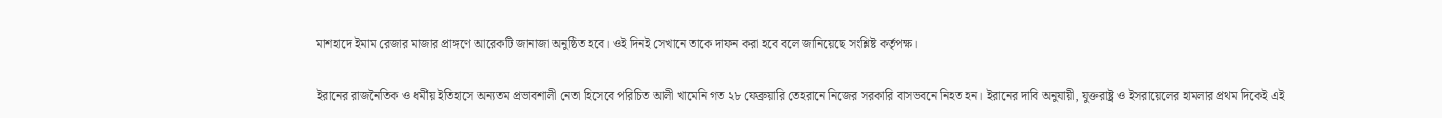মাশহাদে ইমাম রেজার মাজার প্রাঙ্গণে আরেকটি জানাজা অনুষ্ঠিত হবে। ওই দিনই সেখানে তাকে দাফন করা হবে বলে জানিয়েছে সংশ্লিষ্ট কর্তৃপক্ষ।

ইরানের রাজনৈতিক ও ধর্মীয় ইতিহাসে অন্যতম প্রভাবশালী নেতা হিসেবে পরিচিত আলী খামেনি গত ২৮ ফেব্রুয়ারি তেহরানে নিজের সরকারি বাসভবনে নিহত হন। ইরানের দাবি অনুযায়ী, যুক্তরাষ্ট্র ও ইসরায়েলের হামলার প্রথম দিকেই এই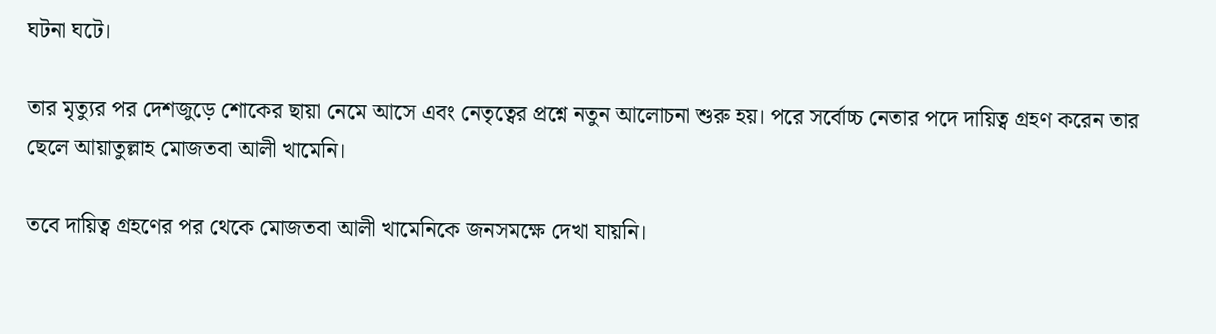ঘটনা ঘটে।

তার মৃত্যুর পর দেশজুড়ে শোকের ছায়া নেমে আসে এবং নেতৃত্বের প্রশ্নে নতুন আলোচনা শুরু হয়। পরে সর্বোচ্চ নেতার পদে দায়িত্ব গ্রহণ করেন তার ছেলে আয়াতুল্লাহ মোজতবা আলী খামেনি।

তবে দায়িত্ব গ্রহণের পর থেকে মোজতবা আলী খামেনিকে জনসমক্ষে দেখা যায়নি।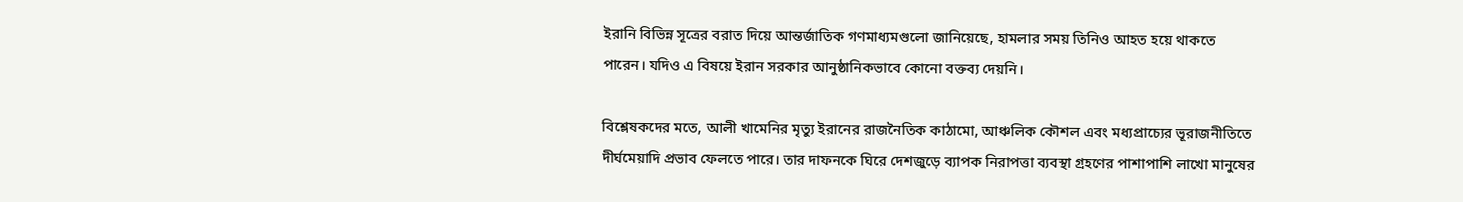ইরানি বিভিন্ন সূত্রের বরাত দিয়ে আন্তর্জাতিক গণমাধ্যমগুলো জানিয়েছে, হামলার সময় তিনিও আহত হয়ে থাকতে পারেন। যদিও এ বিষয়ে ইরান সরকার আনুষ্ঠানিকভাবে কোনো বক্তব্য দেয়নি।

বিশ্লেষকদের মতে, আলী খামেনির মৃত্যু ইরানের রাজনৈতিক কাঠামো, আঞ্চলিক কৌশল এবং মধ্যপ্রাচ্যের ভূরাজনীতিতে দীর্ঘমেয়াদি প্রভাব ফেলতে পারে। তার দাফনকে ঘিরে দেশজুড়ে ব্যাপক নিরাপত্তা ব্যবস্থা গ্রহণের পাশাপাশি লাখো মানুষের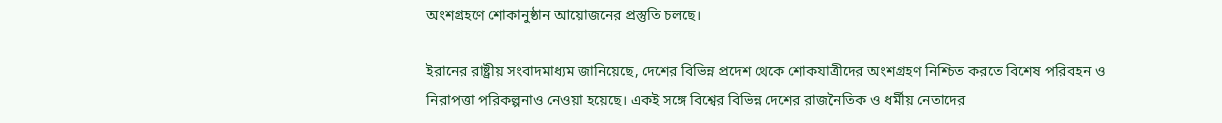অংশগ্রহণে শোকানুষ্ঠান আয়োজনের প্রস্তুতি চলছে।

ইরানের রাষ্ট্রীয় সংবাদমাধ্যম জানিয়েছে, দেশের বিভিন্ন প্রদেশ থেকে শোকযাত্রীদের অংশগ্রহণ নিশ্চিত করতে বিশেষ পরিবহন ও নিরাপত্তা পরিকল্পনাও নেওয়া হয়েছে। একই সঙ্গে বিশ্বের বিভিন্ন দেশের রাজনৈতিক ও ধর্মীয় নেতাদের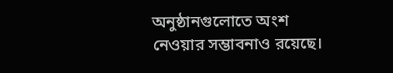অনুষ্ঠানগুলোতে অংশ নেওয়ার সম্ভাবনাও রয়েছে।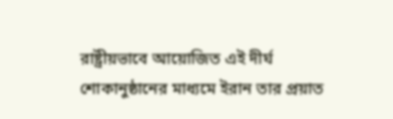রাষ্ট্রীয়ভাবে আয়োজিত এই দীর্ঘ শোকানুষ্ঠানের মাধ্যমে ইরান তার প্রয়াত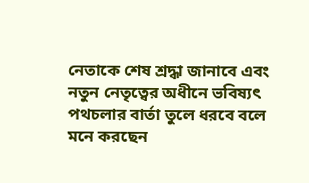নেতাকে শেষ শ্রদ্ধা জানাবে এবং নতুন নেতৃত্বের অধীনে ভবিষ্যৎ পথচলার বার্তা তুলে ধরবে বলে মনে করছেন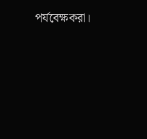পর্যবেক্ষকরা।